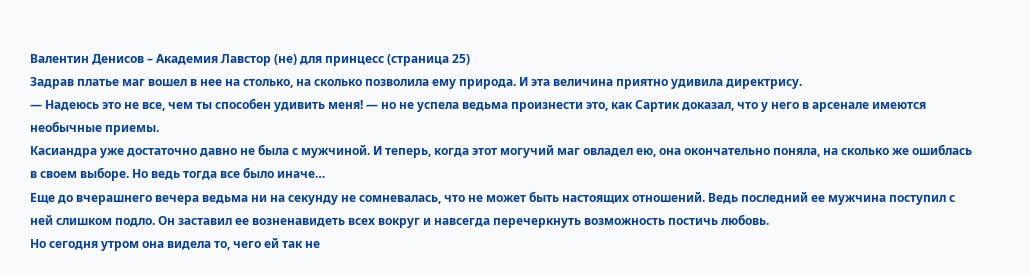Валентин Денисов – Академия Лавстор (не) для принцесс (страница 25)
Задрав платье маг вошел в нее на столько, на сколько позволила ему природа. И эта величина приятно удивила директрису.
— Надеюсь это не все, чем ты способен удивить меня! — но не успела ведьма произнести это, как Сартик доказал, что у него в арсенале имеются необычные приемы.
Касиандра уже достаточно давно не была с мужчиной. И теперь, когда этот могучий маг овладел ею, она окончательно поняла, на сколько же ошиблась в своем выборе. Но ведь тогда все было иначе…
Еще до вчерашнего вечера ведьма ни на секунду не сомневалась, что не может быть настоящих отношений. Ведь последний ее мужчина поступил с ней слишком подло. Он заставил ее возненавидеть всех вокруг и навсегда перечеркнуть возможность постичь любовь.
Но сегодня утром она видела то, чего ей так не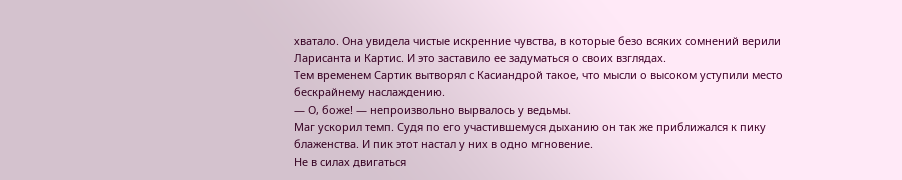хватало. Она увидела чистые искренние чувства, в которые безо всяких сомнений верили Ларисанта и Картис. И это заставило ее задуматься о своих взглядах.
Тем временем Сартик вытворял с Касиандрой такое, что мысли о высоком уступили место бескрайнему наслаждению.
— О, боже! — непроизвольно вырвалось у ведьмы.
Маг ускорил темп. Судя по его участившемуся дыханию он так же приближался к пику блаженства. И пик этот настал у них в одно мгновение.
Не в силах двигаться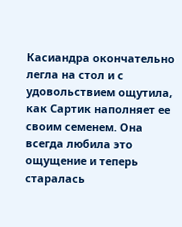Касиандра окончательно легла на стол и с удовольствием ощутила, как Сартик наполняет ее своим семенем. Она всегда любила это ощущение и теперь старалась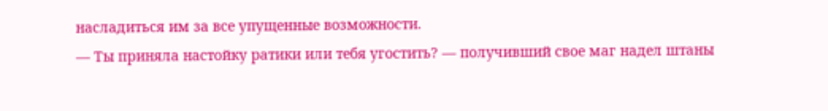насладиться им за все упущенные возможности.
— Ты приняла настойку ратики или тебя угостить? — получивший свое маг надел штаны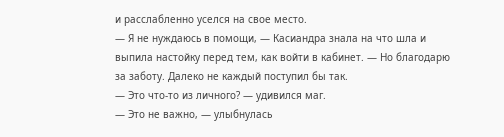и расслабленно уселся на свое место.
— Я не нуждаюсь в помощи, — Касиандра знала на что шла и выпила настойку перед тем, как войти в кабинет. — Но благодарю за заботу. Далеко не каждый поступил бы так.
— Это что-то из личного? — удивился маг.
— Это не важно, — улыбнулась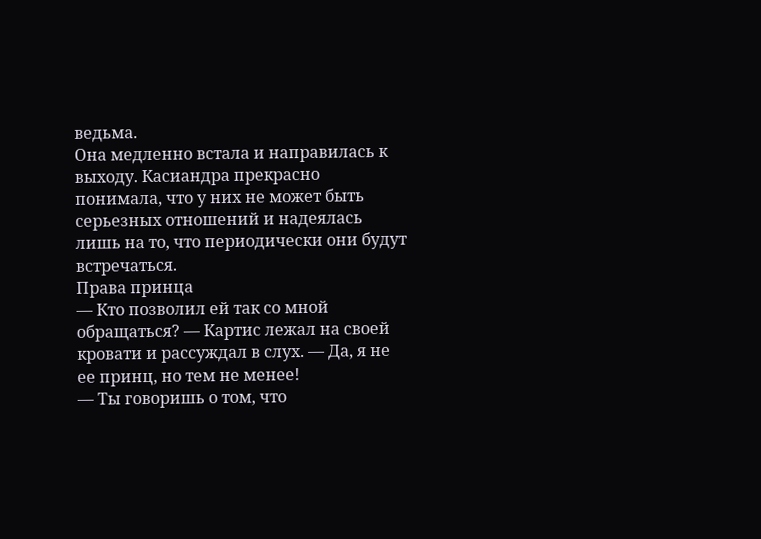ведьма.
Она медленно встала и направилась к выходу. Касиандра прекрасно понимала, что у них не может быть серьезных отношений и надеялась лишь на то, что периодически они будут встречаться.
Права принца
— Кто позволил ей так со мной обращаться? — Картис лежал на своей кровати и рассуждал в слух. — Да, я не ее принц, но тем не менее!
— Ты говоришь о том, что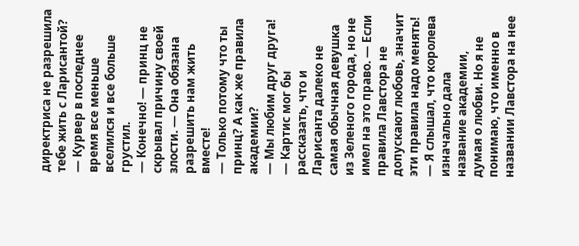директриса не разрешила тебе жить с Ларисантой? — Курвер в последнее время все меньше вселился и все больше грустил.
— Конечно! — принц не скрывал причину своей злости. — Она обязана разрешить нам жить вместе!
— Только потому что ты принц? А как же правила академии?
— Мы любим друг друга! — Картис мог бы рассказать, что и Ларисанта далеко не самая обычная девушка из Зеленого города, но не имел на это право. — Если правила Лавстора не допускают любовь, значит эти правила надо менять!
— Я слышал, что королева изначально дала название академии, думая о любви. Но я не понимаю, что именно в названии Лавстора на нее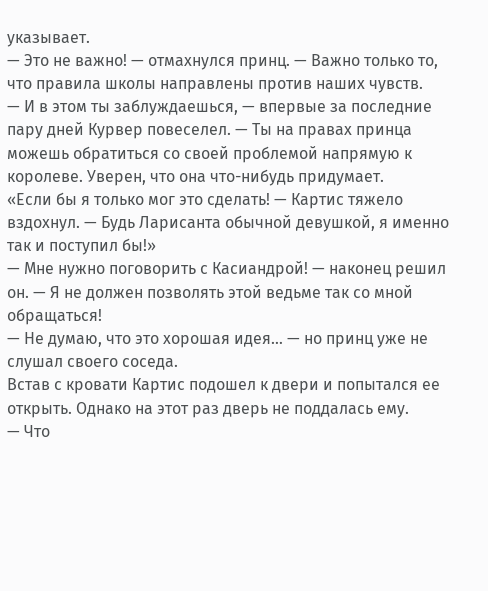указывает.
— Это не важно! — отмахнулся принц. — Важно только то, что правила школы направлены против наших чувств.
— И в этом ты заблуждаешься, — впервые за последние пару дней Курвер повеселел. — Ты на правах принца можешь обратиться со своей проблемой напрямую к королеве. Уверен, что она что-нибудь придумает.
«Если бы я только мог это сделать! — Картис тяжело вздохнул. — Будь Ларисанта обычной девушкой, я именно так и поступил бы!»
— Мне нужно поговорить с Касиандрой! — наконец решил он. — Я не должен позволять этой ведьме так со мной обращаться!
— Не думаю, что это хорошая идея… — но принц уже не слушал своего соседа.
Встав с кровати Картис подошел к двери и попытался ее открыть. Однако на этот раз дверь не поддалась ему.
— Что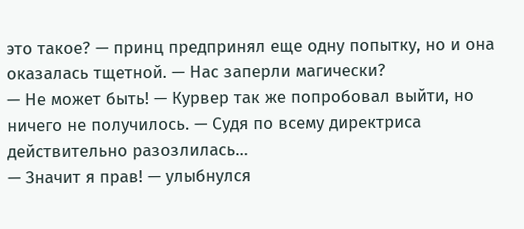это такое? — принц предпринял еще одну попытку, но и она оказалась тщетной. — Нас заперли магически?
— Не может быть! — Курвер так же попробовал выйти, но ничего не получилось. — Судя по всему директриса действительно разозлилась…
— Значит я прав! — улыбнулся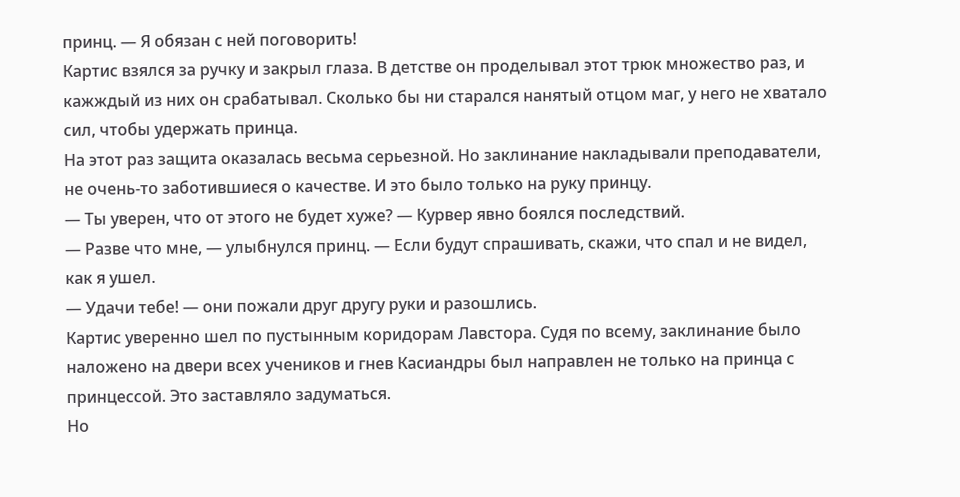принц. — Я обязан с ней поговорить!
Картис взялся за ручку и закрыл глаза. В детстве он проделывал этот трюк множество раз, и кажждый из них он срабатывал. Сколько бы ни старался нанятый отцом маг, у него не хватало сил, чтобы удержать принца.
На этот раз защита оказалась весьма серьезной. Но заклинание накладывали преподаватели, не очень-то заботившиеся о качестве. И это было только на руку принцу.
— Ты уверен, что от этого не будет хуже? — Курвер явно боялся последствий.
— Разве что мне, — улыбнулся принц. — Если будут спрашивать, скажи, что спал и не видел, как я ушел.
— Удачи тебе! — они пожали друг другу руки и разошлись.
Картис уверенно шел по пустынным коридорам Лавстора. Судя по всему, заклинание было наложено на двери всех учеников и гнев Касиандры был направлен не только на принца с принцессой. Это заставляло задуматься.
Но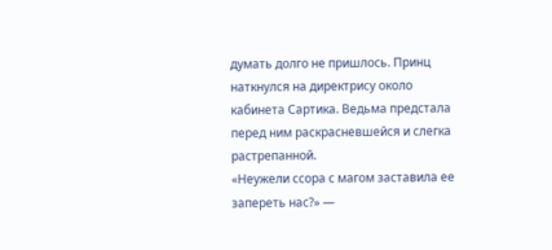думать долго не пришлось. Принц наткнулся на директрису около кабинета Сартика. Ведьма предстала перед ним раскрасневшейся и слегка растрепанной.
«Неужели ссора с магом заставила ее запереть нас?» —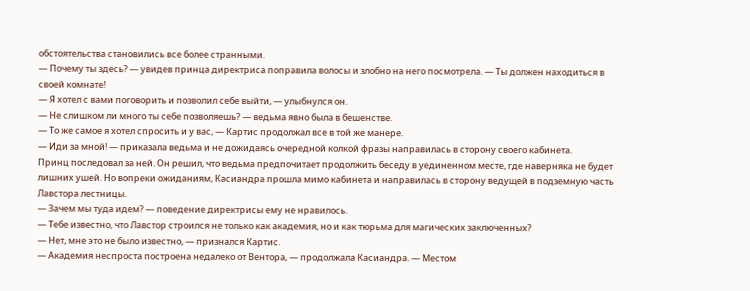обстоятельства становились все более странными.
— Почему ты здесь? — увидев принца директриса поправила волосы и злобно на него посмотрела. — Ты должен находиться в своей комнате!
— Я хотел с вами поговорить и позволил себе выйти, — улыбнулся он.
— Не слишком ли много ты себе позволяешь? — ведьма явно была в бешенстве.
— То же самое я хотел спросить и у вас, — Картис продолжал все в той же манере.
— Иди за мной! — приказала ведьма и не дожидаясь очередной колкой фразы направилась в сторону своего кабинета.
Принц последовал за ней. Он решил, что ведьма предпочитает продолжить беседу в уединенном месте, где наверняка не будет лишних ушей. Но вопреки ожиданиям, Касиандра прошла мимо кабинета и направилась в сторону ведущей в подземную часть Лавстора лестницы.
— Зачем мы туда идем? — поведение директрисы ему не нравилось.
— Тебе известно, что Лавстор строился не только как академия, но и как тюрьма для магических заключенных?
— Нет, мне это не было известно, — признался Картис.
— Академия неспроста построена недалеко от Вентора, — продолжала Касиандра. — Местом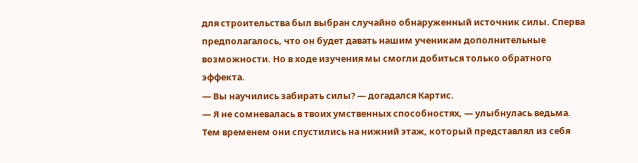для строительства был выбран случайно обнаруженный источник силы. Сперва предполагалось, что он будет давать нашим ученикам дополнительные возможности. Но в ходе изучения мы смогли добиться только обратного эффекта.
— Вы научились забирать силы? — догадался Картис.
— Я не сомневалась в твоих умственных способностях, — улыбнулась ведьма.
Тем временем они спустились на нижний этаж, который представлял из себя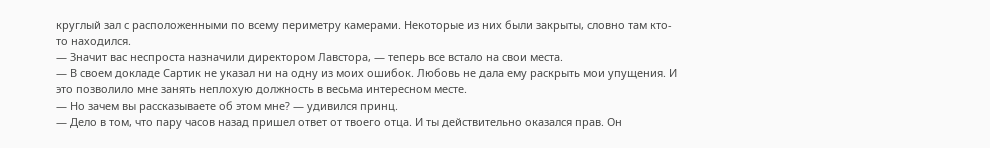круглый зал с расположенными по всему периметру камерами. Некоторые из них были закрыты, словно там кто-то находился.
— Значит вас неспроста назначили директором Лавстора, — теперь все встало на свои места.
— В своем докладе Сартик не указал ни на одну из моих ошибок. Любовь не дала ему раскрыть мои упущения. И это позволило мне занять неплохую должность в весьма интересном месте.
— Но зачем вы рассказываете об этом мне? — удивился принц.
— Дело в том, что пару часов назад пришел ответ от твоего отца. И ты действительно оказался прав. Он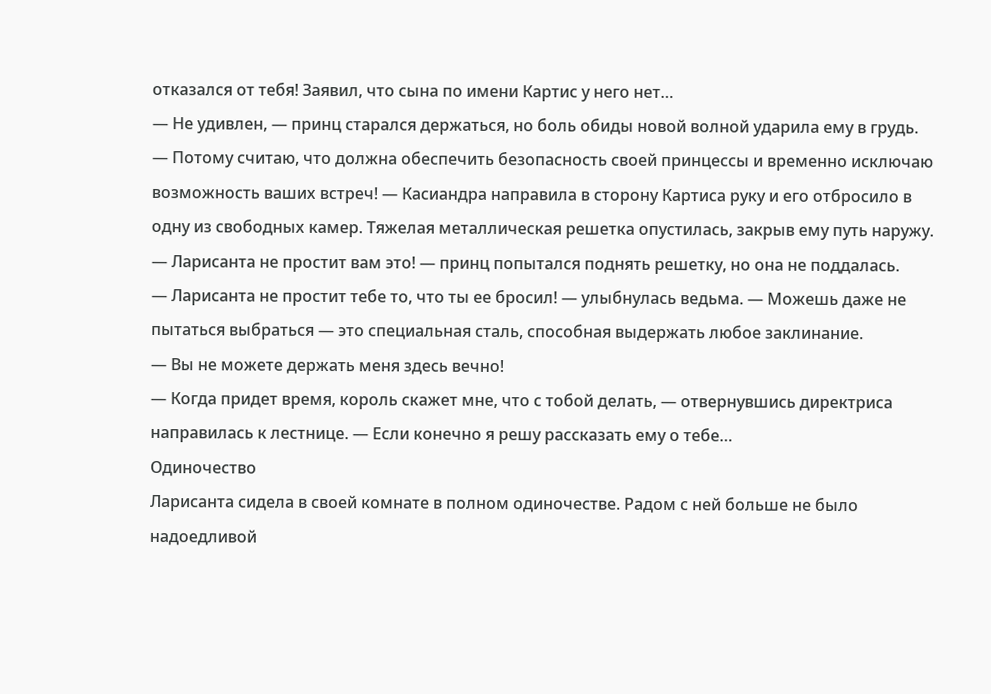отказался от тебя! Заявил, что сына по имени Картис у него нет…
— Не удивлен, — принц старался держаться, но боль обиды новой волной ударила ему в грудь.
— Потому считаю, что должна обеспечить безопасность своей принцессы и временно исключаю возможность ваших встреч! — Касиандра направила в сторону Картиса руку и его отбросило в одну из свободных камер. Тяжелая металлическая решетка опустилась, закрыв ему путь наружу.
— Ларисанта не простит вам это! — принц попытался поднять решетку, но она не поддалась.
— Ларисанта не простит тебе то, что ты ее бросил! — улыбнулась ведьма. — Можешь даже не пытаться выбраться — это специальная сталь, способная выдержать любое заклинание.
— Вы не можете держать меня здесь вечно!
— Когда придет время, король скажет мне, что с тобой делать, — отвернувшись директриса направилась к лестнице. — Если конечно я решу рассказать ему о тебе…
Одиночество
Ларисанта сидела в своей комнате в полном одиночестве. Радом с ней больше не было надоедливой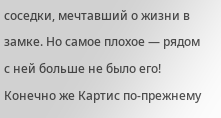соседки, мечтавший о жизни в замке. Но самое плохое — рядом с ней больше не было его!
Конечно же Картис по-прежнему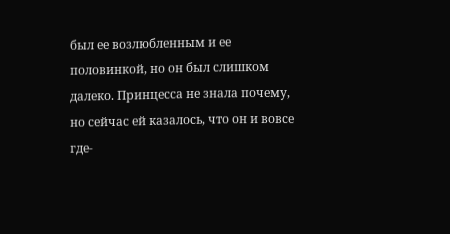был ее возлюбленным и ее половинкой, но он был слишком далеко. Принцесса не знала почему, но сейчас ей казалось, что он и вовсе где-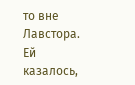то вне Лавстора. Ей казалось,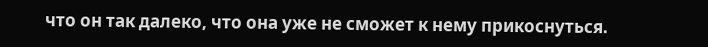что он так далеко, что она уже не сможет к нему прикоснуться.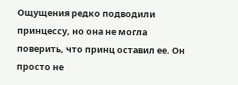Ощущения редко подводили принцессу, но она не могла поверить, что принц оставил ее. Он просто не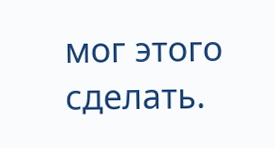мог этого сделать.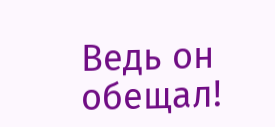Ведь он обещал!